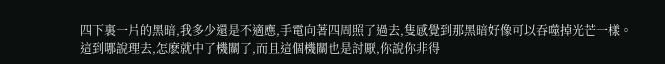四下裏一片的黑暗,我多少還是不適應,手電向著四周照了過去,隻感覺到那黑暗好像可以吞噬掉光芒一樣。
這到哪說理去,怎麽就中了機關了,而且這個機關也是討厭,你說你非得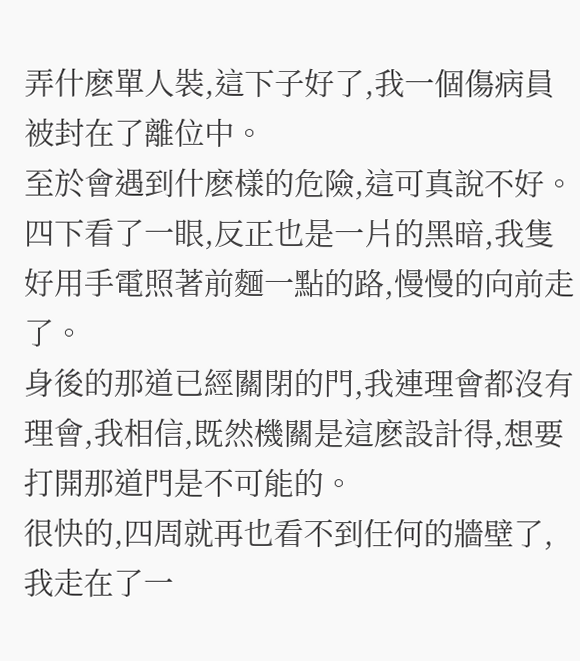弄什麽單人裝,這下子好了,我一個傷病員被封在了離位中。
至於會遇到什麽樣的危險,這可真說不好。
四下看了一眼,反正也是一片的黑暗,我隻好用手電照著前麵一點的路,慢慢的向前走了。
身後的那道已經關閉的門,我連理會都沒有理會,我相信,既然機關是這麽設計得,想要打開那道門是不可能的。
很快的,四周就再也看不到任何的牆壁了,我走在了一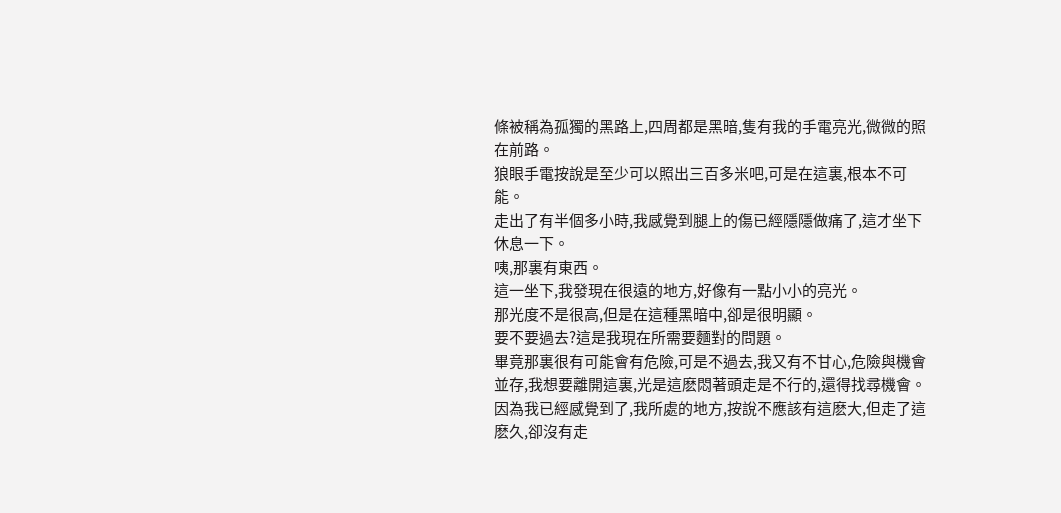條被稱為孤獨的黑路上,四周都是黑暗,隻有我的手電亮光,微微的照在前路。
狼眼手電按說是至少可以照出三百多米吧,可是在這裏,根本不可能。
走出了有半個多小時,我感覺到腿上的傷已經隱隱做痛了,這才坐下休息一下。
咦,那裏有東西。
這一坐下,我發現在很遠的地方,好像有一點小小的亮光。
那光度不是很高,但是在這種黑暗中,卻是很明顯。
要不要過去?這是我現在所需要麵對的問題。
畢竟那裏很有可能會有危險,可是不過去,我又有不甘心,危險與機會並存,我想要離開這裏,光是這麽悶著頭走是不行的,還得找尋機會。
因為我已經感覺到了,我所處的地方,按說不應該有這麽大,但走了這麽久,卻沒有走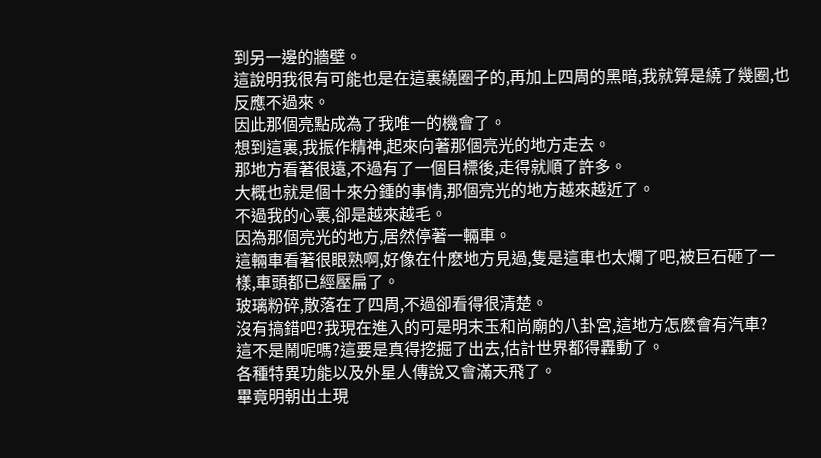到另一邊的牆壁。
這說明我很有可能也是在這裏繞圈子的,再加上四周的黑暗,我就算是繞了幾圈,也反應不過來。
因此那個亮點成為了我唯一的機會了。
想到這裏,我振作精神,起來向著那個亮光的地方走去。
那地方看著很遠,不過有了一個目標後,走得就順了許多。
大概也就是個十來分鍾的事情,那個亮光的地方越來越近了。
不過我的心裏,卻是越來越毛。
因為那個亮光的地方,居然停著一輛車。
這輛車看著很眼熟啊,好像在什麽地方見過,隻是這車也太爛了吧,被巨石砸了一樣,車頭都已經壓扁了。
玻璃粉碎,散落在了四周,不過卻看得很清楚。
沒有搞錯吧?我現在進入的可是明末玉和尚廟的八卦宮,這地方怎麽會有汽車?
這不是鬧呢嗎?這要是真得挖掘了出去,估計世界都得轟動了。
各種特異功能以及外星人傳說又會滿天飛了。
畢竟明朝出土現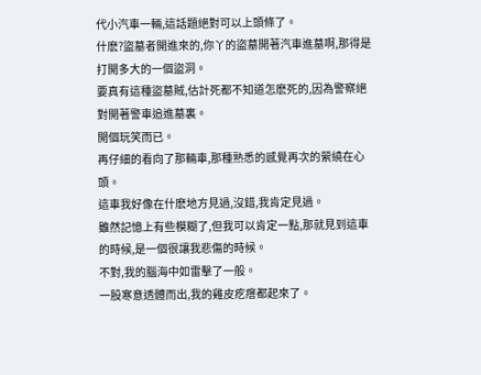代小汽車一輛,這話題絕對可以上頭條了。
什麽?盜墓者開進來的,你丫的盜墓開著汽車進墓啊,那得是打開多大的一個盜洞。
要真有這種盜墓賊,估計死都不知道怎麽死的,因為警察絕對開著警車追進墓裏。
開個玩笑而已。
再仔細的看向了那輛車,那種熟悉的感覺再次的縈繞在心頭。
這車我好像在什麽地方見過,沒錯,我肯定見過。
雖然記憶上有些模糊了,但我可以肯定一點,那就見到這車的時候,是一個很讓我悲傷的時候。
不對,我的腦海中如雷擊了一般。
一股寒意透體而出,我的雞皮疙瘩都起來了。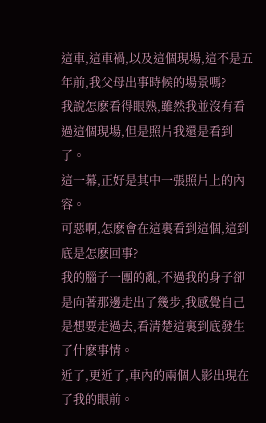這車,這車禍,以及這個現場,這不是五年前,我父母出事時候的場景嗎?
我說怎麽看得眼熟,雖然我並沒有看過這個現場,但是照片我還是看到了。
這一幕,正好是其中一張照片上的內容。
可惡啊,怎麽會在這裏看到這個,這到底是怎麽回事?
我的腦子一團的亂,不過我的身子卻是向著那邊走出了幾步,我感覺自己是想要走過去,看清楚這裏到底發生了什麽事情。
近了,更近了,車內的兩個人影出現在了我的眼前。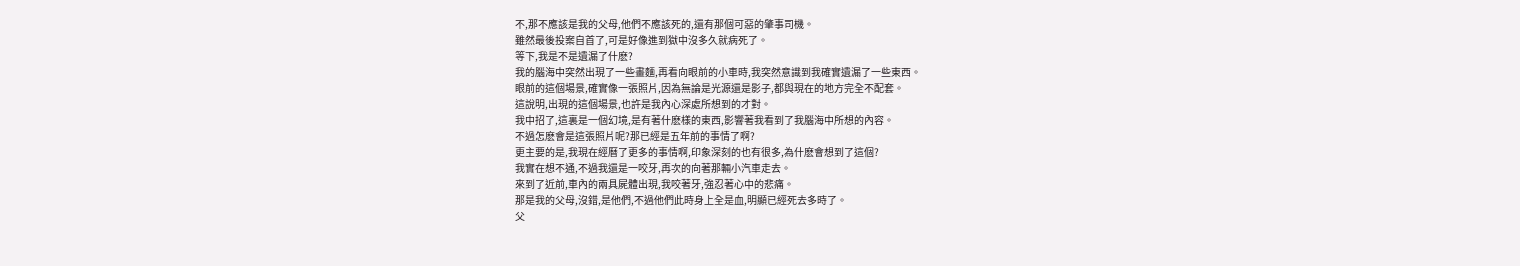不,那不應該是我的父母,他們不應該死的,還有那個可惡的肇事司機。
雖然最後投案自首了,可是好像進到獄中沒多久就病死了。
等下,我是不是遺漏了什麽?
我的腦海中突然出現了一些畫麵,再看向眼前的小車時,我突然意識到我確實遺漏了一些東西。
眼前的這個場景,確實像一張照片,因為無論是光源還是影子,都與現在的地方完全不配套。
這說明,出現的這個場景,也許是我內心深處所想到的才對。
我中招了,這裏是一個幻境,是有著什麽樣的東西,影響著我看到了我腦海中所想的內容。
不過怎麽會是這張照片呢?那已經是五年前的事情了啊?
更主要的是,我現在經曆了更多的事情啊,印象深刻的也有很多,為什麽會想到了這個?
我實在想不通,不過我還是一咬牙,再次的向著那輛小汽車走去。
來到了近前,車內的兩具屍體出現,我咬著牙,強忍著心中的悲痛。
那是我的父母,沒錯,是他們,不過他們此時身上全是血,明顯已經死去多時了。
父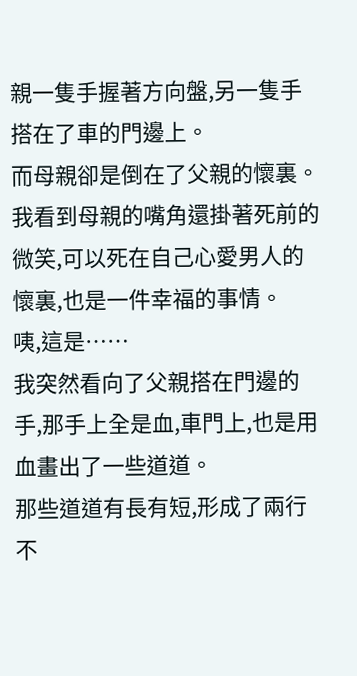親一隻手握著方向盤,另一隻手搭在了車的門邊上。
而母親卻是倒在了父親的懷裏。
我看到母親的嘴角還掛著死前的微笑,可以死在自己心愛男人的懷裏,也是一件幸福的事情。
咦,這是……
我突然看向了父親搭在門邊的手,那手上全是血,車門上,也是用血畫出了一些道道。
那些道道有長有短,形成了兩行不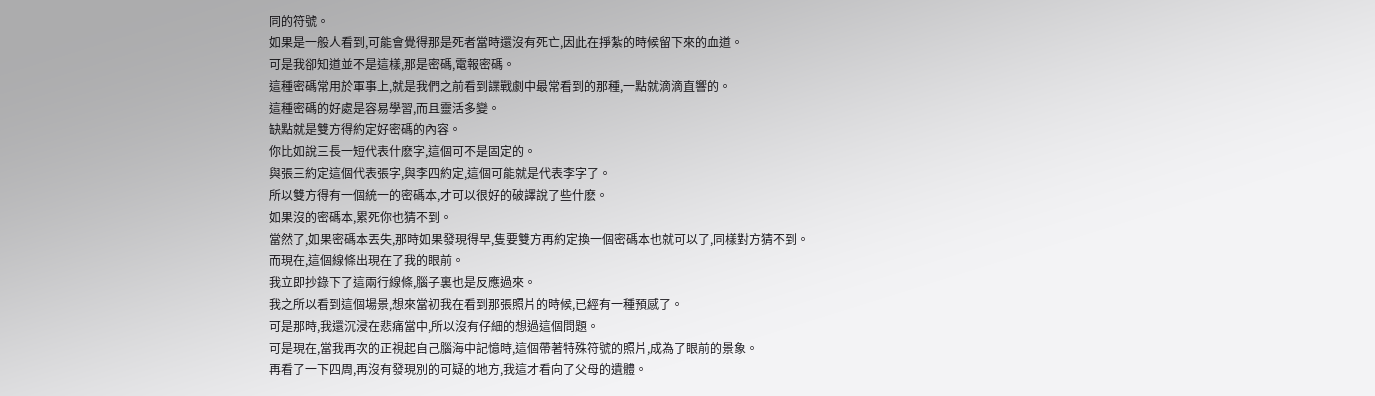同的符號。
如果是一般人看到,可能會覺得那是死者當時還沒有死亡,因此在掙紮的時候留下來的血道。
可是我卻知道並不是這樣,那是密碼,電報密碼。
這種密碼常用於軍事上,就是我們之前看到諜戰劇中最常看到的那種,一點就滴滴直響的。
這種密碼的好處是容易學習,而且靈活多變。
缺點就是雙方得約定好密碼的內容。
你比如說三長一短代表什麽字,這個可不是固定的。
與張三約定這個代表張字,與李四約定,這個可能就是代表李字了。
所以雙方得有一個統一的密碼本,才可以很好的破譯說了些什麽。
如果沒的密碼本,累死你也猜不到。
當然了,如果密碼本丟失,那時如果發現得早,隻要雙方再約定換一個密碼本也就可以了,同樣對方猜不到。
而現在,這個線條出現在了我的眼前。
我立即抄錄下了這兩行線條,腦子裏也是反應過來。
我之所以看到這個場景,想來當初我在看到那張照片的時候,已經有一種預感了。
可是那時,我還沉浸在悲痛當中,所以沒有仔細的想過這個問題。
可是現在,當我再次的正視起自己腦海中記憶時,這個帶著特殊符號的照片,成為了眼前的景象。
再看了一下四周,再沒有發現別的可疑的地方,我這才看向了父母的遺體。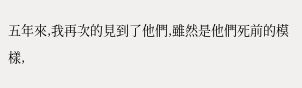五年來,我再次的見到了他們,雖然是他們死前的模樣,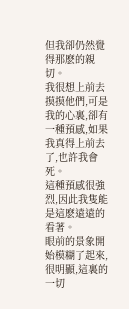但我卻仍然覺得那麽的親切。
我很想上前去摸摸他們,可是我的心裏,卻有一種預感,如果我真得上前去了,也許我會死。
這種預感很強烈,因此我隻能是這麽遠遠的看著。
眼前的景象開始模糊了起來,很明顯,這裏的一切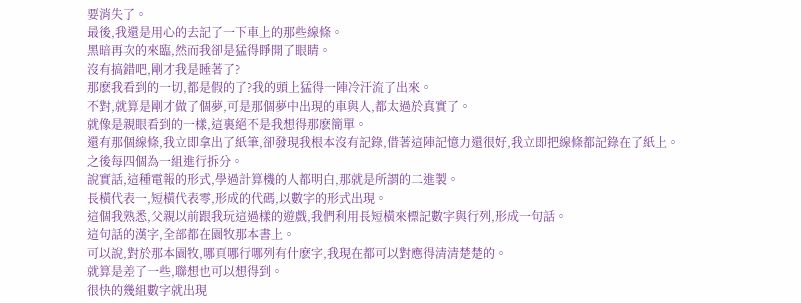要消失了。
最後,我還是用心的去記了一下車上的那些線條。
黑暗再次的來臨,然而我卻是猛得睜開了眼睛。
沒有搞錯吧,剛才我是睡著了?
那麽我看到的一切,都是假的了?我的頭上猛得一陣冷汗流了出來。
不對,就算是剛才做了個夢,可是那個夢中出現的車與人,都太過於真實了。
就像是親眼看到的一樣,這裏絕不是我想得那麽簡單。
還有那個線條,我立即拿出了紙筆,卻發現我根本沒有記錄,借著這陣記憶力還很好,我立即把線條都記錄在了紙上。
之後每四個為一組進行拆分。
說實話,這種電報的形式,學過計算機的人都明白,那就是所謂的二進製。
長橫代表一,短橫代表零,形成的代碼,以數字的形式出現。
這個我熟悉,父親以前跟我玩這過樣的遊戲,我們利用長短橫來標記數字與行列,形成一句話。
這句話的漢字,全部都在園牧那本書上。
可以說,對於那本園牧,哪頁哪行哪列有什麽字,我現在都可以對應得清清楚楚的。
就算是差了一些,聯想也可以想得到。
很快的幾組數字就出現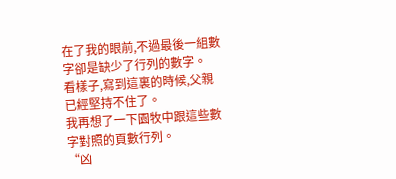在了我的眼前,不過最後一組數字卻是缺少了行列的數字。
看樣子,寫到這裏的時候,父親已經堅持不住了。
我再想了一下園牧中跟這些數字對照的頁數行列。
“凶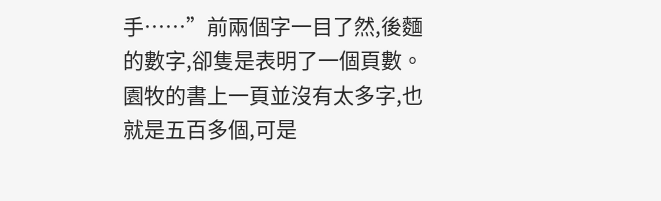手……”前兩個字一目了然,後麵的數字,卻隻是表明了一個頁數。
園牧的書上一頁並沒有太多字,也就是五百多個,可是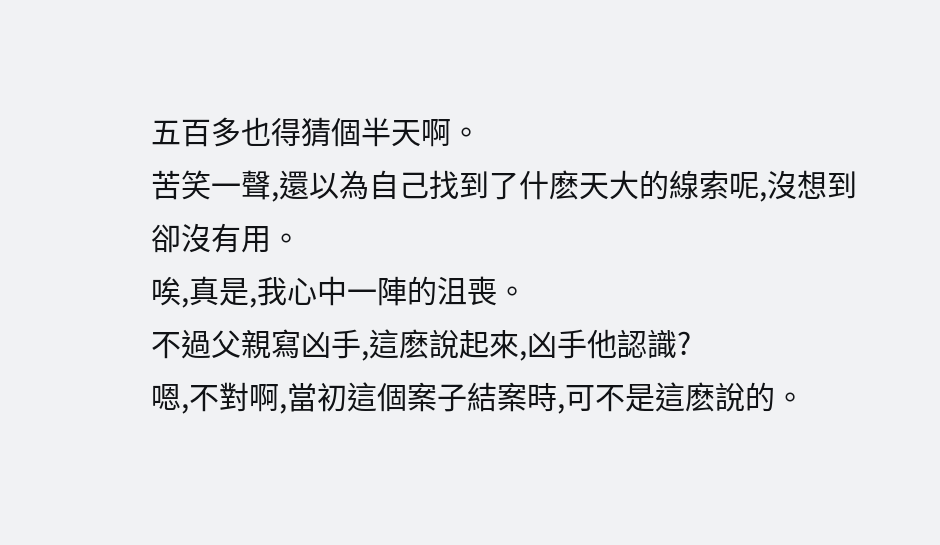五百多也得猜個半天啊。
苦笑一聲,還以為自己找到了什麽天大的線索呢,沒想到卻沒有用。
唉,真是,我心中一陣的沮喪。
不過父親寫凶手,這麽說起來,凶手他認識?
嗯,不對啊,當初這個案子結案時,可不是這麽說的。